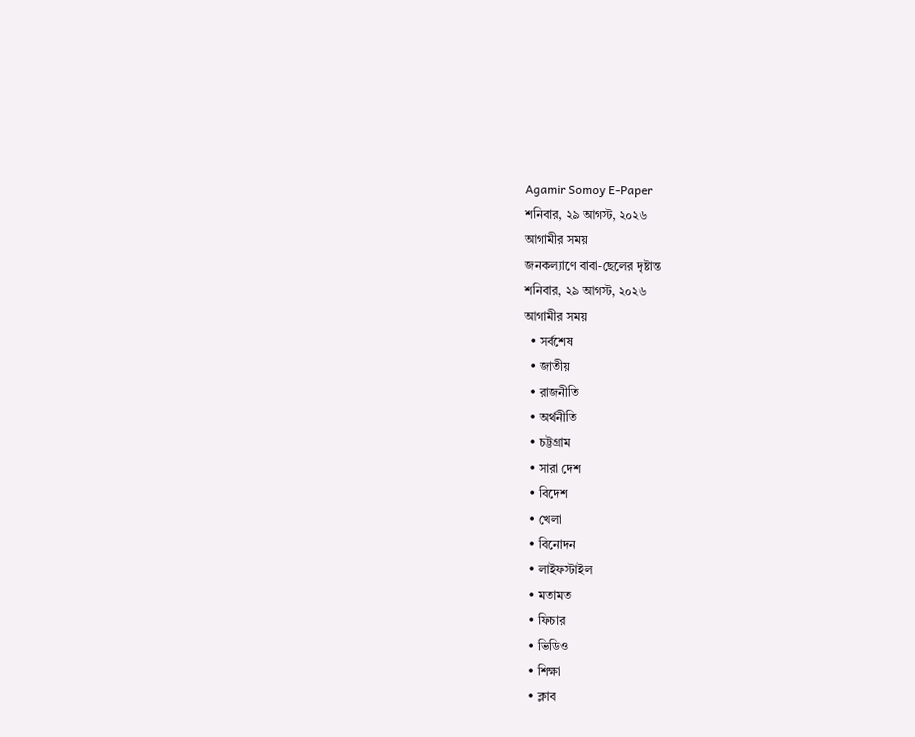Agamir Somoy E-Paper
শনিবার, ২৯ আগস্ট, ২০২৬
আগামীর সময়
জনকল্যাণে বাবা-ছেলের দৃষ্টান্ত
শনিবার, ২৯ আগস্ট, ২০২৬
আগামীর সময়
  • সর্বশেষ
  • জাতীয়
  • রাজনীতি
  • অর্থনীতি
  • চট্টগ্রাম
  • সারা দেশ
  • বিদেশ
  • খেলা
  • বিনোদন
  • লাইফস্টাইল
  • মতামত
  • ফিচার
  • ভিডিও
  • শিক্ষা
  • ক্লাব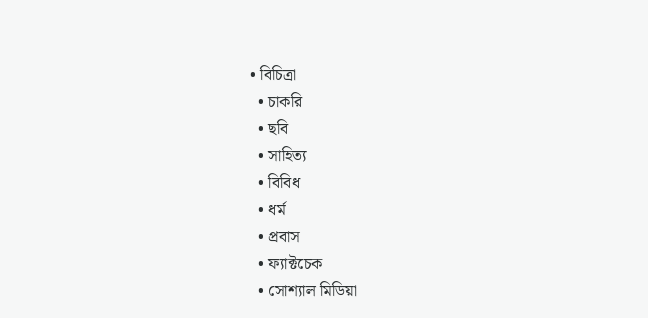• বিচিত্রা
  • চাকরি
  • ছবি
  • সাহিত্য
  • বিবিধ
  • ধর্ম
  • প্রবাস
  • ফ্যাক্টচেক
  • সোশ্যাল মিডিয়া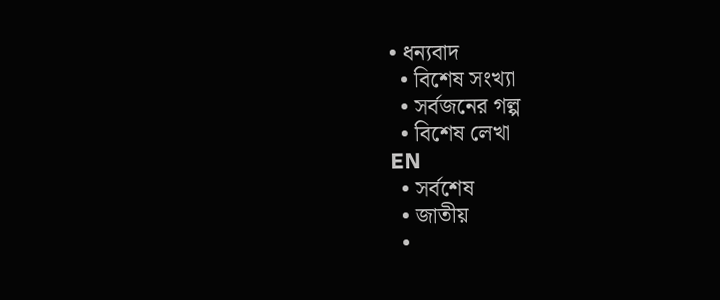• ধন্যবাদ
  • বিশেষ সংখ্যা
  • সর্বজনের গল্প
  • বিশেষ লেখা
EN
  • সর্বশেষ
  • জাতীয়
  •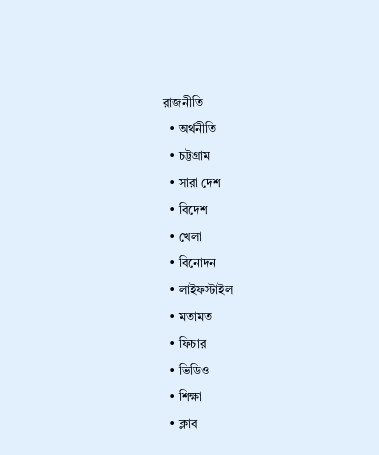রাজনীতি
  • অর্থনীতি
  • চট্টগ্রাম
  • সারা দেশ
  • বিদেশ
  • খেলা
  • বিনোদন
  • লাইফস্টাইল
  • মতামত
  • ফিচার
  • ভিডিও
  • শিক্ষা
  • ক্লাব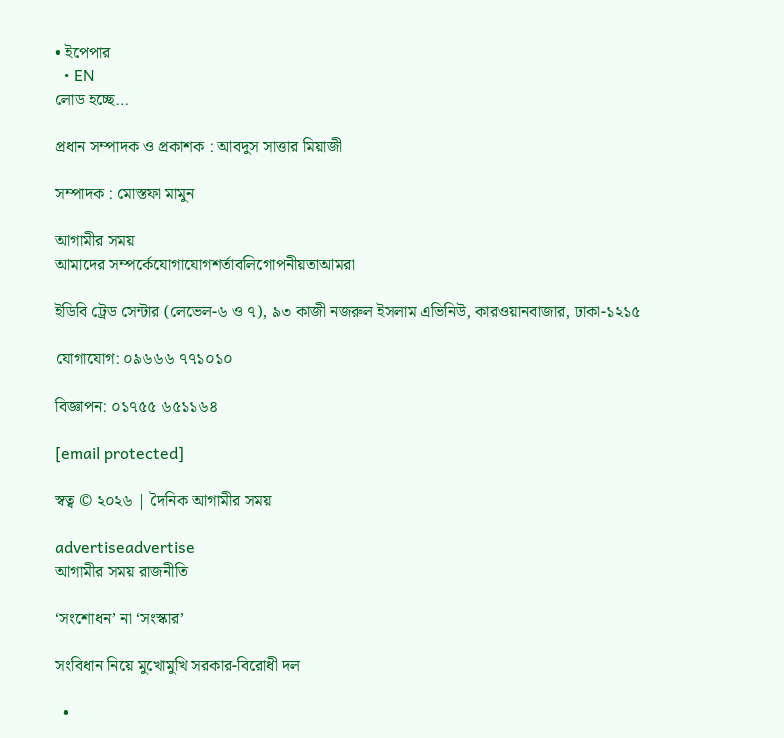• ইপেপার
  • EN
লোড হচ্ছে…

প্রধান সম্পাদক ও প্রকাশক : আবদুস সাত্তার মিয়াজী

সম্পাদক : মোস্তফা মামুন

আগামীর সময়
আমাদের সম্পর্কেযোগাযোগশর্তাবলিগোপনীয়তাআমরা

ইডিবি ট্রেড সেন্টার (লেভেল-৬ ও ৭), ৯৩ কাজী নজরুল ইসলাম এভিনিউ, কারওয়ানবাজার, ঢাকা-১২১৫

যোগাযোগ: ০৯৬৬৬ ৭৭১০১০

বিজ্ঞাপন: ০১৭৫৫ ৬৫১১৬৪

[email protected]

স্বত্ব © ২০২৬ | দৈনিক আগামীর সময়

advertiseadvertise
আগামীর সময় রাজনীতি

‘সংশোধন’ না ‘সংস্কার’

সংবিধান নিয়ে মুখোমুখি সরকার-বিরোধী দল

  •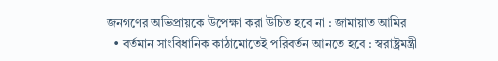জনগণের অভিপ্রায়কে উপেক্ষা করা উচিত হবে না : জামায়াত আমির
  • বর্তমান সাংবিধানিক কাঠামোতেই পরিবর্তন আনতে হবে : স্বরাষ্ট্রমন্ত্রী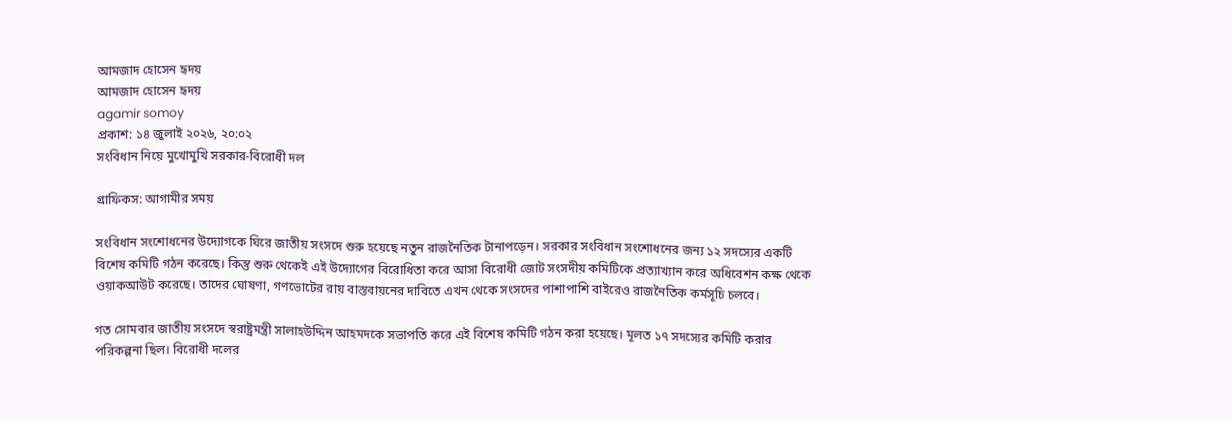আমজাদ হোসেন হৃদয়
আমজাদ হোসেন হৃদয়
agamir somoy
প্রকাশ: ১৪ জুলাই ২০২৬, ২০:০২
সংবিধান নিয়ে মুখোমুখি সরকার-বিরোধী দল

গ্রাফিকস: আগামীর সময়

সংবিধান সংশোধনের উদ্যোগকে ঘিরে জাতীয় সংসদে শুরু হয়েছে নতুন রাজনৈতিক টানাপড়েন। সরকার সংবিধান সংশোধনের জন্য ১২ সদস্যের একটি বিশেষ কমিটি গঠন করেছে। কিন্তু শুরু থেকেই এই উদ্যোগের বিরোধিতা করে আসা বিরোধী জোট সংসদীয় কমিটিকে প্রত্যাখ্যান করে অধিবেশন কক্ষ থেকে ওয়াকআউট করেছে। তাদের ঘোষণা, গণভোটের রায় বাস্তবায়নের দাবিতে এখন থেকে সংসদের পাশাপাশি বাইরেও রাজনৈতিক কর্মসূচি চলবে।

গত সোমবার জাতীয় সংসদে স্বরাষ্ট্রমন্ত্রী সালাহউদ্দিন আহমদকে সভাপতি করে এই বিশেষ কমিটি গঠন করা হয়েছে। মূলত ১৭ সদস্যের কমিটি করার পরিকল্পনা ছিল। বিরোধী দলের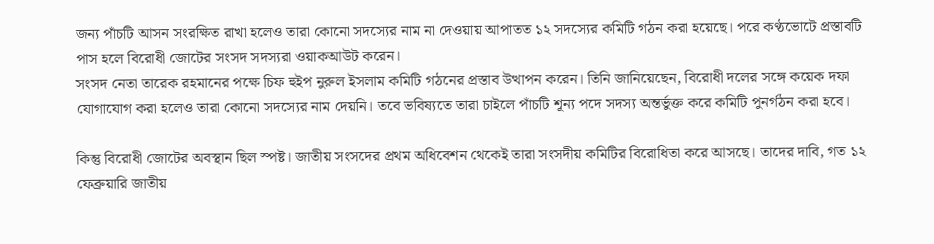জন্য পাঁচটি আসন সংরক্ষিত রাখা হলেও তারা কোনো সদস্যের নাম না দেওয়ায় আপাতত ১২ সদস্যের কমিটি গঠন করা হয়েছে। পরে কণ্ঠভোটে প্রস্তাবটি পাস হলে বিরোধী জোটের সংসদ সদস্যরা ওয়াকআউট করেন।
সংসদ নেতা তারেক রহমানের পক্ষে চিফ হুইপ নুরুল ইসলাম কমিটি গঠনের প্রস্তাব উত্থাপন করেন। তিনি জানিয়েছেন, বিরোধী দলের সঙ্গে কয়েক দফা যোগাযোগ করা হলেও তারা কোনো সদস্যের নাম দেয়নি। তবে ভবিষ্যতে তারা চাইলে পাঁচটি শূন্য পদে সদস্য অন্তর্ভুক্ত করে কমিটি পুনর্গঠন করা হবে।

কিন্তু বিরোধী জোটের অবস্থান ছিল স্পষ্ট। জাতীয় সংসদের প্রথম অধিবেশন থেকেই তারা সংসদীয় কমিটির বিরোধিতা করে আসছে। তাদের দাবি, গত ১২ ফেব্রুয়ারি জাতীয়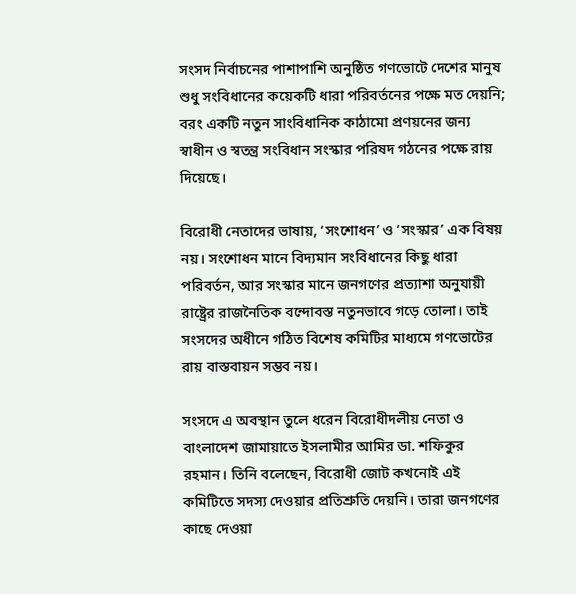সংসদ নির্বাচনের পাশাপাশি অনুষ্ঠিত গণভোটে দেশের মানুষ শুধু সংবিধানের কয়েকটি ধারা পরিবর্তনের পক্ষে মত দেয়নি; বরং একটি নতুন সাংবিধানিক কাঠামো প্রণয়নের জন্য স্বাধীন ও স্বতন্ত্র সংবিধান সংস্কার পরিষদ গঠনের পক্ষে রায় দিয়েছে।

বিরোধী নেতাদের ভাষায়, ‘সংশোধন’ ও ‘সংস্কার’ এক বিষয় নয়। সংশোধন মানে বিদ্যমান সংবিধানের কিছু ধারা পরিবর্তন, আর সংস্কার মানে জনগণের প্রত্যাশা অনুযায়ী রাষ্ট্রের রাজনৈতিক বন্দোবস্ত নতুনভাবে গড়ে তোলা। তাই সংসদের অধীনে গঠিত বিশেষ কমিটির মাধ্যমে গণভোটের রায় বাস্তবায়ন সম্ভব নয়।

সংসদে এ অবস্থান তুলে ধরেন বিরোধীদলীয় নেতা ও বাংলাদেশ জামায়াতে ইসলামীর আমির ডা. শফিকুর রহমান। তিনি বলেছেন, বিরোধী জোট কখনোই এই কমিটিতে সদস্য দেওয়ার প্রতিশ্রুতি দেয়নি। তারা জনগণের কাছে দেওয়া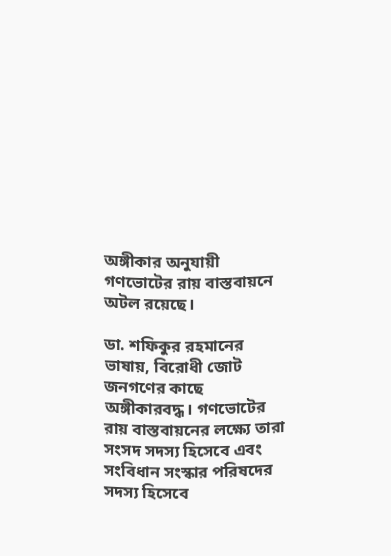অঙ্গীকার অনুযায়ী গণভোটের রায় বাস্তবায়নে অটল রয়েছে।

ডা. শফিকুর রহমানের ভাষায়, বিরোধী জোট জনগণের কাছে অঙ্গীকারবদ্ধ। গণভোটের রায় বাস্তবায়নের লক্ষ্যে তারা সংসদ সদস্য হিসেবে এবং সংবিধান সংস্কার পরিষদের সদস্য হিসেবে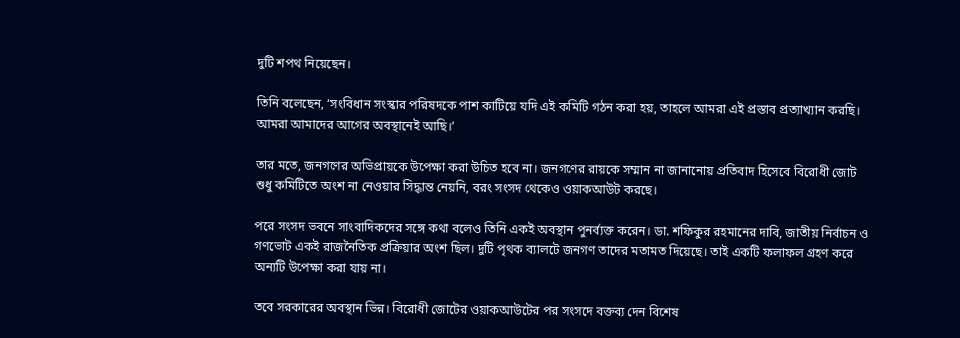দুটি শপথ নিয়েছেন।

তিনি বলেছেন, ‘সংবিধান সংস্কার পরিষদকে পাশ কাটিয়ে যদি এই কমিটি গঠন করা হয়, তাহলে আমরা এই প্রস্তাব প্রত্যাখ্যান করছি। আমরা আমাদের আগের অবস্থানেই আছি।’

তার মতে, জনগণের অভিপ্রায়কে উপেক্ষা করা উচিত হবে না। জনগণের রায়কে সম্মান না জানানোয় প্রতিবাদ হিসেবে বিরোধী জোট শুধু কমিটিতে অংশ না নেওয়ার সিদ্ধান্ত নেয়নি, বরং সংসদ থেকেও ওয়াকআউট করছে।

পরে সংসদ ভবনে সাংবাদিকদের সঙ্গে কথা বলেও তিনি একই অবস্থান পুনর্ব্যক্ত করেন। ডা. শফিকুর রহমানের দাবি, জাতীয় নির্বাচন ও গণভোট একই রাজনৈতিক প্রক্রিয়ার অংশ ছিল। দুটি পৃথক ব্যালটে জনগণ তাদের মতামত দিয়েছে। তাই একটি ফলাফল গ্রহণ করে অন্যটি উপেক্ষা করা যায় না।

তবে সরকারের অবস্থান ভিন্ন। বিরোধী জোটের ওয়াকআউটের পর সংসদে বক্তব্য দেন বিশেষ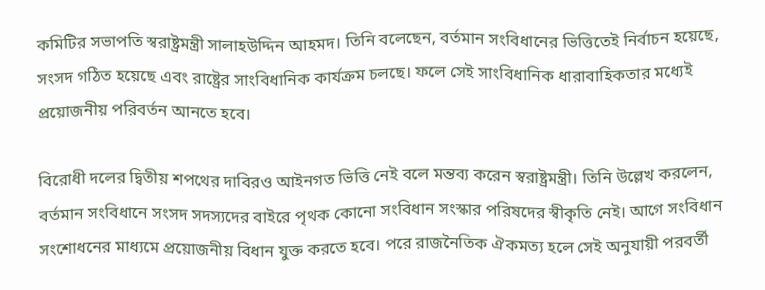কমিটির সভাপতি স্বরাষ্ট্রমন্ত্রী সালাহউদ্দিন আহমদ। তিনি বলেছেন, বর্তমান সংবিধানের ভিত্তিতেই নির্বাচন হয়েছে, সংসদ গঠিত হয়েছে এবং রাষ্ট্রের সাংবিধানিক কার্যক্রম চলছে। ফলে সেই সাংবিধানিক ধারাবাহিকতার মধ্যেই প্রয়োজনীয় পরিবর্তন আনতে হবে।

বিরোধী দলের দ্বিতীয় শপথের দাবিরও আইনগত ভিত্তি নেই বলে মন্তব্য করেন স্বরাষ্ট্রমন্ত্রী। তিনি উল্লেখ করলেন, বর্তমান সংবিধানে সংসদ সদস্যদের বাইরে পৃথক কোনো সংবিধান সংস্কার পরিষদের স্বীকৃতি নেই। আগে সংবিধান সংশোধনের মাধ্যমে প্রয়োজনীয় বিধান যুক্ত করতে হবে। পরে রাজনৈতিক ঐকমত্য হলে সেই অনুযায়ী পরবর্তী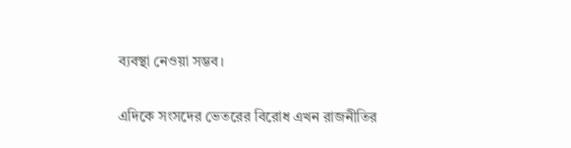ব্যবস্থা নেওয়া সম্ভব।

এদিকে সংসদের ভেতরের বিরোধ এখন রাজনীতির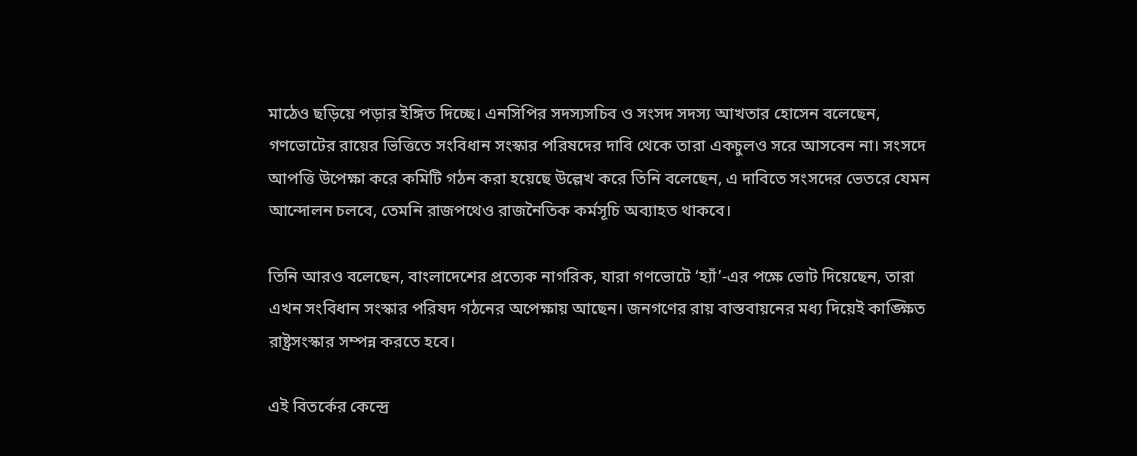মাঠেও ছড়িয়ে পড়ার ইঙ্গিত দিচ্ছে। এনসিপির সদস্যসচিব ও সংসদ সদস্য আখতার হোসেন বলেছেন, গণভোটের রায়ের ভিত্তিতে সংবিধান সংস্কার পরিষদের দাবি থেকে তারা একচুলও সরে আসবেন না। সংসদে আপত্তি উপেক্ষা করে কমিটি গঠন করা হয়েছে উল্লেখ করে তিনি বলেছেন, এ দাবিতে সংসদের ভেতরে যেমন আন্দোলন চলবে, তেমনি রাজপথেও রাজনৈতিক কর্মসূচি অব্যাহত থাকবে।

তিনি আরও বলেছেন, বাংলাদেশের প্রত্যেক নাগরিক, যারা গণভোটে ‘হ্যাঁ’-এর পক্ষে ভোট দিয়েছেন, তারা এখন সংবিধান সংস্কার পরিষদ গঠনের অপেক্ষায় আছেন। জনগণের রায় বাস্তবায়নের মধ্য দিয়েই কাঙ্ক্ষিত রাষ্ট্রসংস্কার সম্পন্ন করতে হবে।

এই বিতর্কের কেন্দ্রে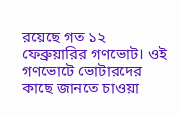রয়েছে গত ১২ ফেব্রুয়ারির গণভোট। ওই গণভোটে ভোটারদের কাছে জানতে চাওয়া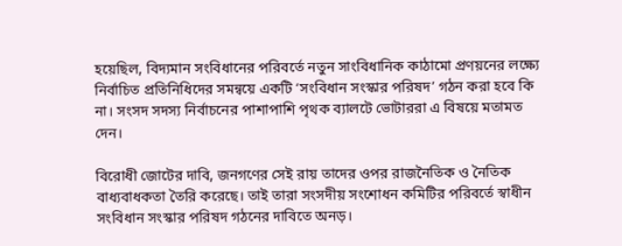হয়েছিল, বিদ্যমান সংবিধানের পরিবর্তে নতুন সাংবিধানিক কাঠামো প্রণয়নের লক্ষ্যে নির্বাচিত প্রতিনিধিদের সমন্বয়ে একটি ‘সংবিধান সংস্কার পরিষদ’ গঠন করা হবে কি না। সংসদ সদস্য নির্বাচনের পাশাপাশি পৃথক ব্যালটে ভোটাররা এ বিষয়ে মতামত দেন।

বিরোধী জোটের দাবি, জনগণের সেই রায় তাদের ওপর রাজনৈতিক ও নৈতিক বাধ্যবাধকতা তৈরি করেছে। তাই তারা সংসদীয় সংশোধন কমিটির পরিবর্তে স্বাধীন সংবিধান সংস্কার পরিষদ গঠনের দাবিতে অনড়।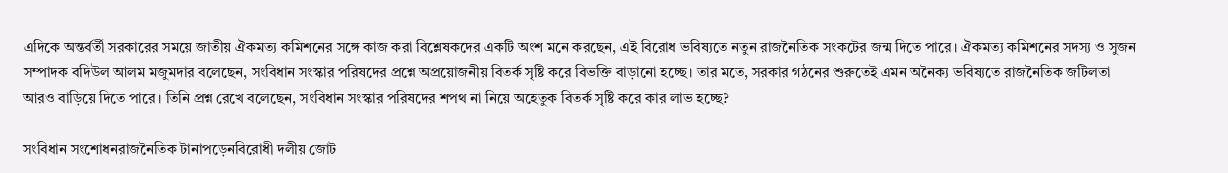এদিকে অন্তর্বর্তী সরকারের সময়ে জাতীয় ঐকমত্য কমিশনের সঙ্গে কাজ করা বিশ্লেষকদের একটি অংশ মনে করছেন, এই বিরোধ ভবিষ্যতে নতুন রাজনৈতিক সংকটের জন্ম দিতে পারে। ঐকমত্য কমিশনের সদস্য ও সুজন সম্পাদক বদিউল আলম মজুমদার বলেছেন, সংবিধান সংস্কার পরিষদের প্রশ্নে অপ্রয়োজনীয় বিতর্ক সৃষ্টি করে বিভক্তি বাড়ানো হচ্ছে। তার মতে, সরকার গঠনের শুরুতেই এমন অনৈক্য ভবিষ্যতে রাজনৈতিক জটিলতা আরও বাড়িয়ে দিতে পারে। তিনি প্রশ্ন রেখে বলেছেন, সংবিধান সংস্কার পরিষদের শপথ না নিয়ে অহেতুক বিতর্ক সৃষ্টি করে কার লাভ হচ্ছে?

সংবিধান সংশোধনরাজনৈতিক টানাপড়েনবিরোধী দলীয় জোট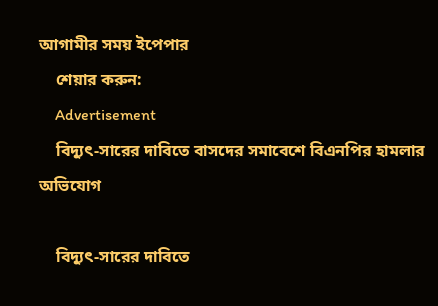আগামীর সময় ইপেপার
    শেয়ার করুন:
    Advertisement
    বিদ্যুৎ-সারের দাবিতে বাসদের সমাবেশে বিএনপির হামলার অভিযোগ

    বিদ্যুৎ-সারের দাবিতে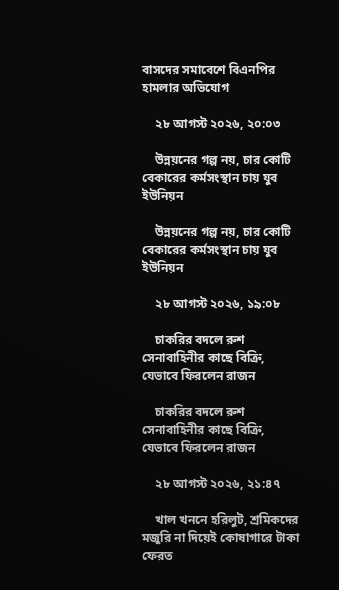বাসদের সমাবেশে বিএনপির হামলার অভিযোগ

    ২৮ আগস্ট ২০২৬, ২০:০৩

    উন্নয়নের গল্প নয়, চার কোটি বেকারের কর্মসংস্থান চায় যুব ইউনিয়ন

    উন্নয়নের গল্প নয়, চার কোটি বেকারের কর্মসংস্থান চায় যুব ইউনিয়ন

    ২৮ আগস্ট ২০২৬, ১৯:০৮

    চাকরির বদলে রুশ সেনাবাহিনীর কাছে বিক্রি, যেভাবে ফিরলেন রাজন

    চাকরির বদলে রুশ সেনাবাহিনীর কাছে বিক্রি, যেভাবে ফিরলেন রাজন

    ২৮ আগস্ট ২০২৬, ২১:৪৭

    খাল খননে হরিলুট, শ্রমিকদের মজুরি না দিয়েই কোষাগারে টাকা ফেরত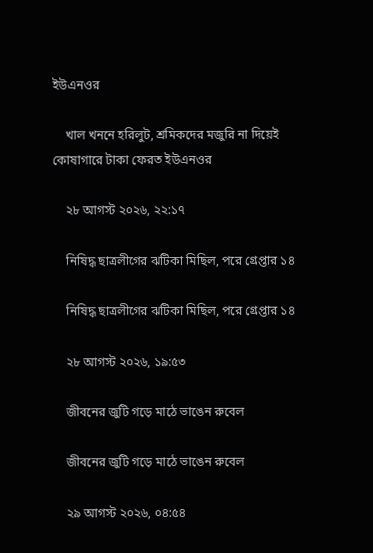ইউএনওর

    খাল খননে হরিলুট, শ্রমিকদের মজুরি না দিয়েই কোষাগারে টাকা ফেরত ইউএনওর

    ২৮ আগস্ট ২০২৬, ২২:১৭

    নিষিদ্ধ ছাত্রলীগের ঝটিকা মিছিল, পরে গ্রেপ্তার ১৪

    নিষিদ্ধ ছাত্রলীগের ঝটিকা মিছিল, পরে গ্রেপ্তার ১৪

    ২৮ আগস্ট ২০২৬, ১৯:৫৩

    জীবনের জুটি গড়ে মাঠে ভাঙেন রুবেল

    জীবনের জুটি গড়ে মাঠে ভাঙেন রুবেল

    ২৯ আগস্ট ২০২৬, ০৪:৫৪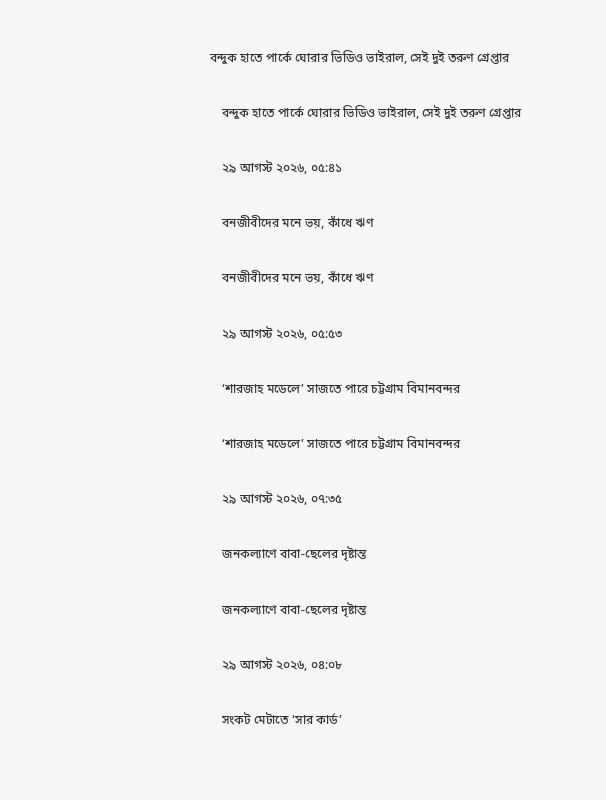বন্দুক হাতে পার্কে ঘোরার ভিডিও ভাইরাল, সেই দুই তরুণ গ্রেপ্তার

    বন্দুক হাতে পার্কে ঘোরার ভিডিও ভাইরাল, সেই দুই তরুণ গ্রেপ্তার

    ২৯ আগস্ট ২০২৬, ০৫:৪১

    বনজীবীদের মনে ভয়, কাঁধে ঋণ

    বনজীবীদের মনে ভয়, কাঁধে ঋণ

    ২৯ আগস্ট ২০২৬, ০৫:৫৩

    ‘শারজাহ মডেলে’ সাজতে পারে চট্টগ্রাম বিমানবন্দর

    ‘শারজাহ মডেলে’ সাজতে পারে চট্টগ্রাম বিমানবন্দর

    ২৯ আগস্ট ২০২৬, ০৭:৩৫

    জনকল্যাণে বাবা-ছেলের দৃষ্টান্ত

    জনকল্যাণে বাবা-ছেলের দৃষ্টান্ত

    ২৯ আগস্ট ২০২৬, ০৪:০৮

    সংকট মেটাতে ‘সার কার্ড’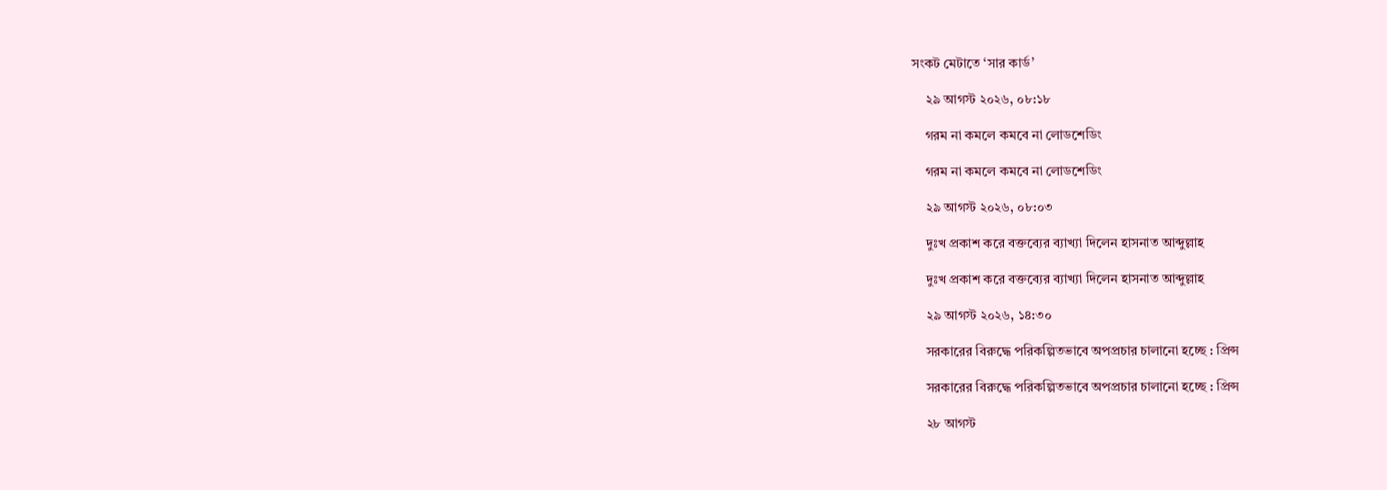সংকট মেটাতে ‘সার কার্ড’

    ২৯ আগস্ট ২০২৬, ০৮:১৮

    গরম না কমলে কমবে না লোডশেডিং

    গরম না কমলে কমবে না লোডশেডিং

    ২৯ আগস্ট ২০২৬, ০৮:০৩

    দুঃখ প্রকাশ করে বক্তব্যের ব্যাখ্যা দিলেন হাসনাত আব্দুল্লাহ

    দুঃখ প্রকাশ করে বক্তব্যের ব্যাখ্যা দিলেন হাসনাত আব্দুল্লাহ

    ২৯ আগস্ট ২০২৬, ১৪:৩০

    সরকারের বিরুদ্ধে পরিকল্পিতভাবে অপপ্রচার চালানো হচ্ছে : প্রিন্স

    সরকারের বিরুদ্ধে পরিকল্পিতভাবে অপপ্রচার চালানো হচ্ছে : প্রিন্স

    ২৮ আগস্ট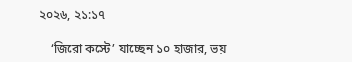২০২৬, ২১:১৭

    ‘জিরো কস্টে’ যাচ্ছেন ১০ হাজার, ভয়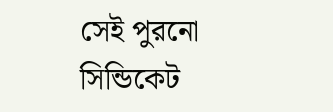সেই পুরনো সিন্ডিকেট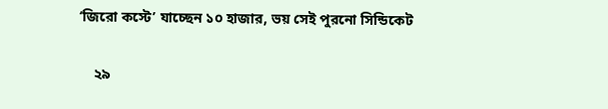‘জিরো কস্টে’ যাচ্ছেন ১০ হাজার, ভয় সেই পুরনো সিন্ডিকেট

    ২৯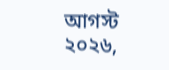আগস্ট ২০২৬,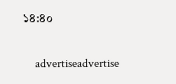১৪:৪০

    advertiseadvertise